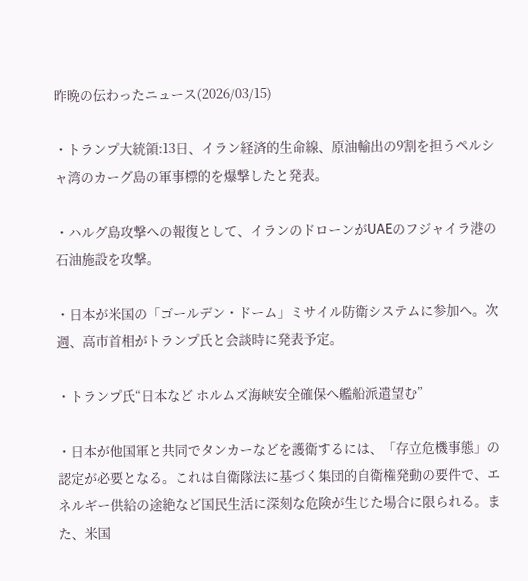昨晩の伝わったニュース(2026/03/15)

・トランプ大統領:13日、イラン経済的生命線、原油輸出の9割を担うペルシャ湾のカーグ島の軍事標的を爆撃したと発表。

・ハルグ島攻撃への報復として、イランのドローンがUAEのフジャイラ港の石油施設を攻撃。

・日本が米国の「ゴールデン・ドーム」ミサイル防衛システムに参加へ。次週、高市首相がトランプ氏と会談時に発表予定。

・トランプ氏“日本など ホルムズ海峡安全確保へ艦船派遣望む”

・日本が他国軍と共同でタンカーなどを護衛するには、「存立危機事態」の認定が必要となる。これは自衛隊法に基づく集団的自衛権発動の要件で、エネルギー供給の途絶など国民生活に深刻な危険が生じた場合に限られる。また、米国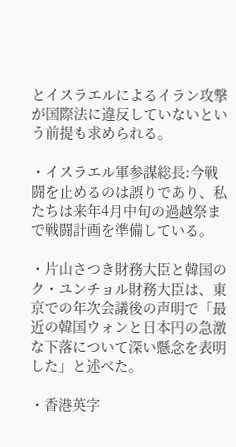とイスラエルによるイラン攻撃が国際法に違反していないという前提も求められる。

・イスラエル軍参謀総長:今戦闘を止めるのは誤りであり、私たちは来年4月中旬の過越祭まで戦闘計画を準備している。

・片山さつき財務大臣と韓国のク・ユンチョル財務大臣は、東京での年次会議後の声明で「最近の韓国ウォンと日本円の急激な下落について深い懸念を表明した」と述べた。

・香港英字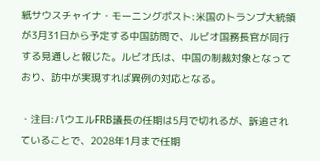紙サウスチャイナ・モーニングポスト:米国のトランプ大統領が3月31日から予定する中国訪問で、ルビオ国務長官が同行する見通しと報じた。ルビオ氏は、中国の制裁対象となっており、訪中が実現すれば異例の対応となる。

・注目:パウエルFRB議長の任期は5月で切れるが、訴追されていることで、2028年1月まで任期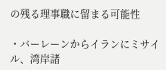の残る理事職に留まる可能性

・バーレーンからイランにミサイル、湾岸諸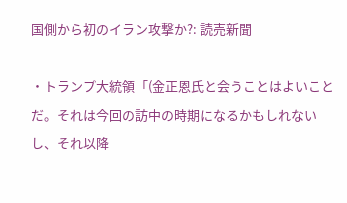国側から初のイラン攻撃か?: 読売新聞

・トランプ大統領「(金正恩氏と会うことはよいことだ。それは今回の訪中の時期になるかもしれないし、それ以降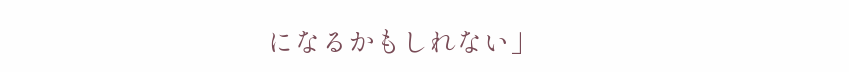になるかもしれない」